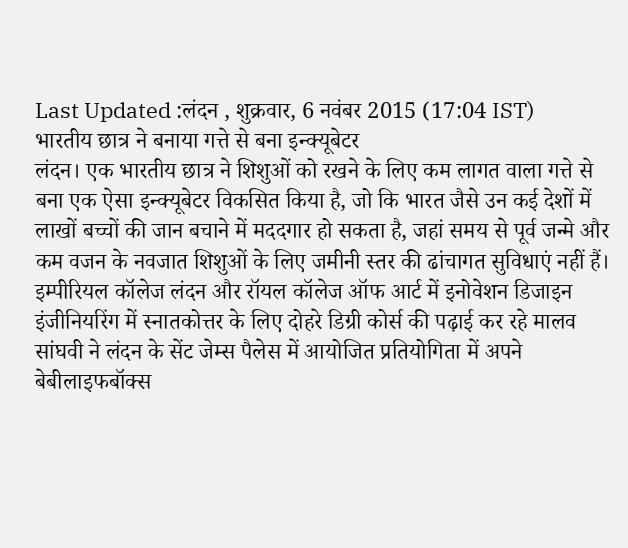Last Updated :लंदन , शुक्रवार, 6 नवंबर 2015 (17:04 IST)
भारतीय छात्र ने बनाया गत्ते से बना इन्क्यूबेटर
लंदन। एक भारतीय छात्र ने शिशुओं को रखने के लिए कम लागत वाला गत्ते से बना एक ऐसा इन्क्यूबेटर विकसित किया है, जो कि भारत जैसे उन कई देशों में लाखों बच्चों की जान बचाने में मददगार हो सकता है, जहां समय से पूर्व जन्मे और कम वजन के नवजात शिशुओं के लिए जमीनी स्तर की ढांचागत सुविधाएं नहीं हैं।
इम्पीरियल कॉलेज लंदन और रॉयल कॉलेज ऑफ आर्ट में इनोवेशन डिजाइन इंजीनियरिंग में स्नातकोत्तर के लिए दोहरे डिग्री कोर्स की पढ़ाई कर रहे मालव सांघवी ने लंदन के सेंट जेम्स पैलेस में आयोजित प्रतियोगिता में अपने बेबीलाइफबॉक्स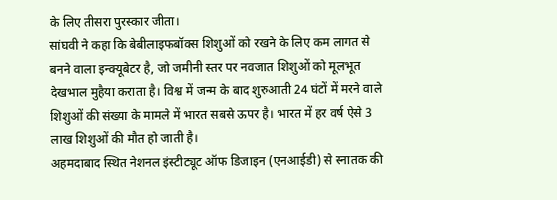के लिए तीसरा पुरस्कार जीता।
सांघवी ने कहा कि बेबीलाइफबॉक्स शिशुओं को रखने के लिए कम लागत से बनने वाला इन्क्यूबेटर है, जो जमीनी स्तर पर नवजात शिशुओं को मूलभूत देखभाल मुहैया कराता है। विश्व में जन्म के बाद शुरुआती 24 घंटों में मरने वाले शिशुओं की संख्या के मामले में भारत सबसे ऊपर है। भारत में हर वर्ष ऐसे 3 लाख शिशुओं की मौत हो जाती है।
अहमदाबाद स्थित नेशनल इंस्टीट्यूट ऑफ डिजाइन (एनआईडी) से स्नातक की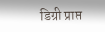डिग्री प्राप्त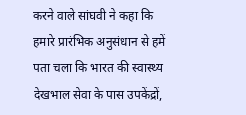करने वाले सांघवी ने कहा कि हमारे प्रारंभिक अनुसंधान से हमें पता चला कि भारत की स्वास्थ्य देखभाल सेवा के पास उपकेंद्रों,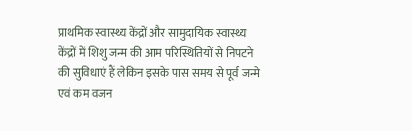प्राथमिक स्वास्थ्य केंद्रों और सामुदायिक स्वास्थ्य केंद्रों में शिशु जन्म की आम परिस्थितियों से निपटने की सुविधाएं हैं लेकिन इसके पास समय से पूर्व जन्मे एवं कम वजन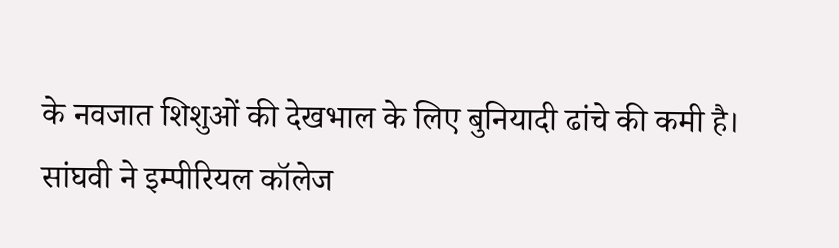के नवजात शिशुओं की देखभाल के लिए बुनियादी ढांचे की कमी है।
सांघवी ने इम्पीरियल कॉलेज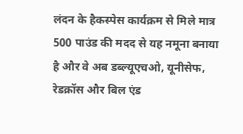लंदन के हैकस्पेस कार्यक्रम से मिले मात्र 500 पाउंड की मदद से यह नमूना बनाया है और वे अब डब्ल्यूएचओ, यूनीसेफ, रेडक्रॉस और बिल एंड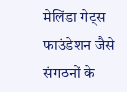मेलिंडा गेट्स फाउंडेशन जैसे संगठनों के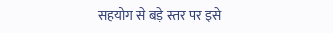सहयोग से बड़े स्तर पर इसे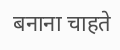बनाना चाहते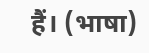हैं। (भाषा)